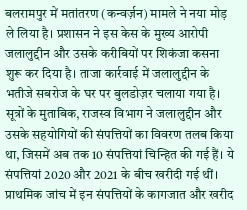बलरामपुर में मतांतरण (कन्वर्ज़न) मामले ने नया मोड़ ले लिया है। प्रशासन ने इस केस के मुख्य आरोपी जलालुद्दीन और उसके करीबियों पर शिकंजा कसना शुरू कर दिया है। ताजा कार्रवाई में जलालुद्दीन के भतीजे सबरोज के घर पर बुलडोज़र चलाया गया है।
सूत्रों के मुताबिक, राजस्व विभाग ने जलालुद्दीन और उसके सहयोगियों की संपत्तियों का विवरण तलब किया था, जिसमें अब तक 10 संपत्तियां चिन्हित की गई हैं। ये संपत्तियां 2020 और 2021 के बीच खरीदी गई थीं। प्राथमिक जांच में इन संपत्तियों के कागजात और खरीद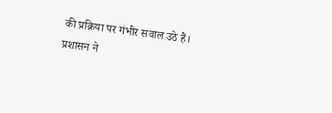की प्रक्रिया पर गंभीर सवाल उठे हैं।
प्रशासन ने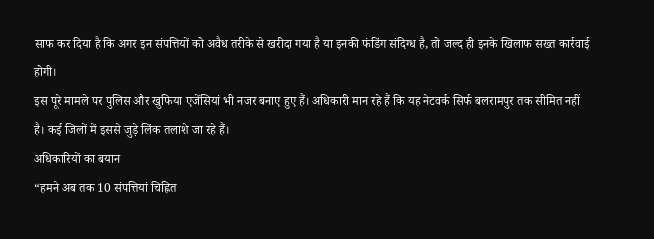साफ कर दिया है कि अगर इन संपत्तियों को अवैध तरीके से खरीदा गया है या इनकी फंडिंग संदिग्ध है, तो जल्द ही इनके खिलाफ सख्त कार्रवाई होगी।
इस पूरे मामले पर पुलिस और खुफिया एजेंसियां भी नजर बनाए हुए हैं। अधिकारी मान रहे हैं कि यह नेटवर्क सिर्फ बलरामपुर तक सीमित नहीं है। कई जिलों में इससे जुड़े लिंक तलाशे जा रहे हैं।
अधिकारियों का बयान
“हमने अब तक 10 संपत्तियां चिह्नित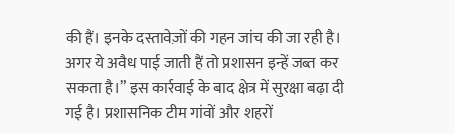की हैं। इनके दस्तावेज़ों की गहन जांच की जा रही है। अगर ये अवैध पाई जाती हैं तो प्रशासन इन्हें जब्त कर सकता है।” इस कार्रवाई के बाद क्षेत्र में सुरक्षा बढ़ा दी गई है। प्रशासनिक टीम गांवों और शहरों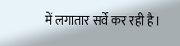में लगातार सर्वे कर रही है।